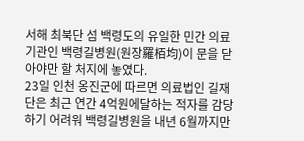서해 최북단 섬 백령도의 유일한 민간 의료기관인 백령길병원(원장羅栢均)이 문을 닫아야만 할 처지에 놓였다.
23일 인천 옹진군에 따르면 의료법인 길재단은 최근 연간 4억원에달하는 적자를 감당하기 어려워 백령길병원을 내년 6월까지만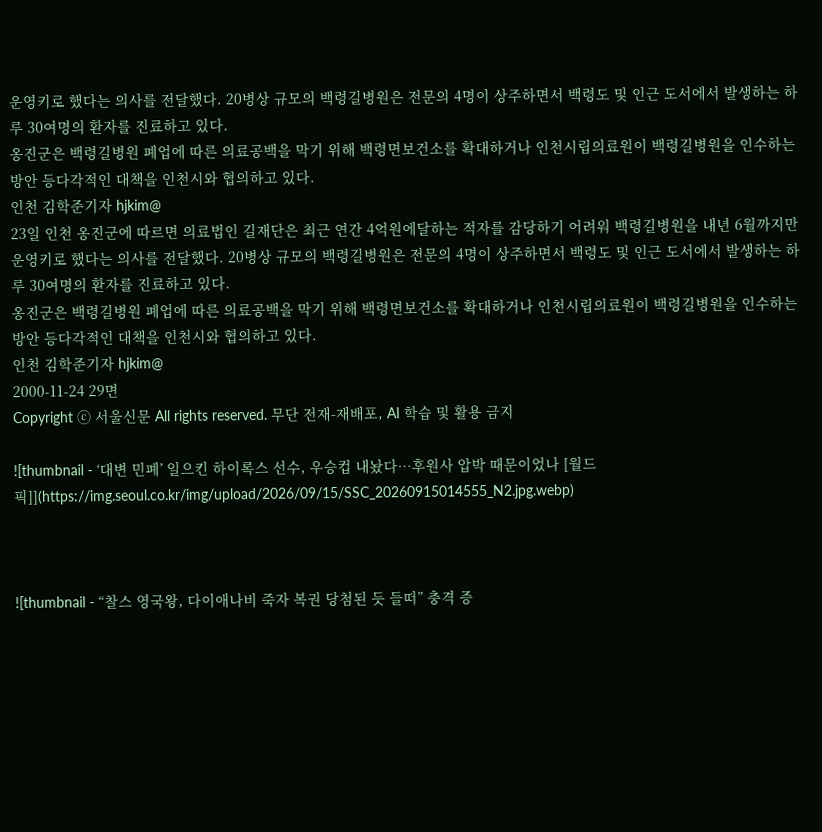운영키로 했다는 의사를 전달했다. 20병상 규모의 백령길병원은 전문의 4명이 상주하면서 백령도 및 인근 도서에서 발생하는 하루 30여명의 환자를 진료하고 있다.
옹진군은 백령길병원 폐업에 따른 의료공백을 막기 위해 백령면보건소를 확대하거나 인천시립의료원이 백령길병원을 인수하는 방안 등다각적인 대책을 인천시와 협의하고 있다.
인천 김학준기자 hjkim@
23일 인천 옹진군에 따르면 의료법인 길재단은 최근 연간 4억원에달하는 적자를 감당하기 어려워 백령길병원을 내년 6월까지만 운영키로 했다는 의사를 전달했다. 20병상 규모의 백령길병원은 전문의 4명이 상주하면서 백령도 및 인근 도서에서 발생하는 하루 30여명의 환자를 진료하고 있다.
옹진군은 백령길병원 폐업에 따른 의료공백을 막기 위해 백령면보건소를 확대하거나 인천시립의료원이 백령길병원을 인수하는 방안 등다각적인 대책을 인천시와 협의하고 있다.
인천 김학준기자 hjkim@
2000-11-24 29면
Copyright ⓒ 서울신문 All rights reserved. 무단 전재-재배포, AI 학습 및 활용 금지

![thumbnail - ‘대변 민폐’ 일으킨 하이록스 선수, 우승컵 내놨다…후원사 압박 때문이었나 [월드픽]](https://img.seoul.co.kr/img/upload/2026/09/15/SSC_20260915014555_N2.jpg.webp)



![thumbnail - “찰스 영국왕, 다이애나비 죽자 복권 당첨된 듯 들떠” 충격 증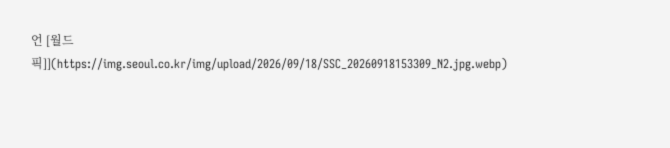언 [월드픽]](https://img.seoul.co.kr/img/upload/2026/09/18/SSC_20260918153309_N2.jpg.webp)